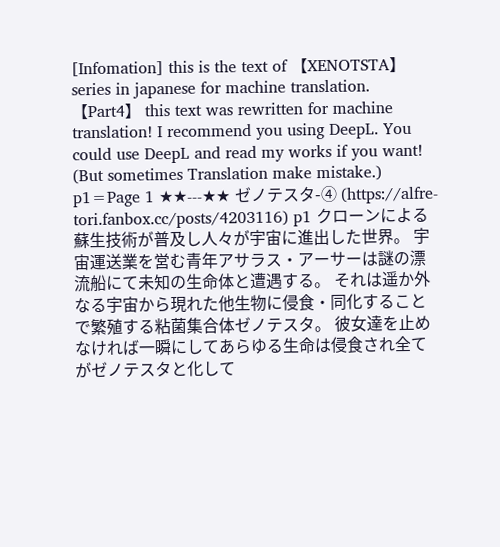[Infomation] this is the text of 【XENOTSTA】 series in japanese for machine translation. 【Part4】 this text was rewritten for machine translation! I recommend you using DeepL. You could use DeepL and read my works if you want! (But sometimes Translation make mistake.) p1=Page 1 ★★---★★ ゼノテスタ-④ (https://alfre-tori.fanbox.cc/posts/4203116) p1 クローンによる蘇生技術が普及し人々が宇宙に進出した世界。 宇宙運送業を営む青年アサラス・アーサーは謎の漂流船にて未知の生命体と遭遇する。 それは遥か外なる宇宙から現れた他生物に侵食・同化することで繁殖する粘菌集合体ゼノテスタ。 彼女達を止めなければ一瞬にしてあらゆる生命は侵食され全てがゼノテスタと化して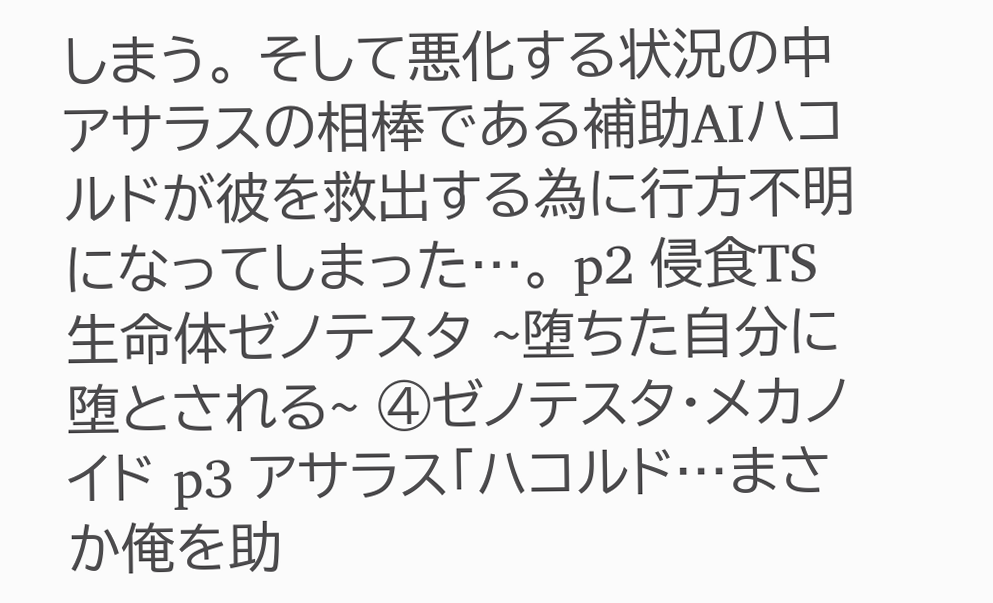しまう。 そして悪化する状況の中アサラスの相棒である補助AIハコルドが彼を救出する為に行方不明になってしまった…。 p2 侵食TS生命体ゼノテスタ ~堕ちた自分に堕とされる~ ④ゼノテスタ・メカノイド p3 アサラス「ハコルド…まさか俺を助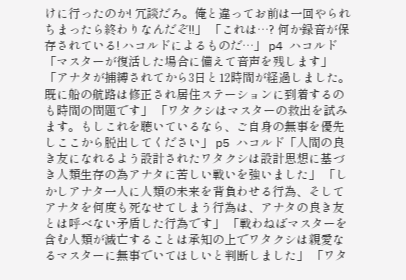けに行ったのか! 冗談だろ。俺と違ってお前は一回やられちまったら終わりなんだぞ!!」 「これは…? 何か録音が保存されている! ハコルドによるものだ…」 p4 ハコルド「マスターが復活した場合に備えて音声を残します」 「アナタが捕縛されてから3日と12時間が経過しました。既に船の航路は修正され居住ステーションに到着するのも時間の問題です」 「ワタクシはマスターの救出を試みます。もしこれを聴いているなら、ご自身の無事を優先しここから脱出してください」 p5 ハコルド「人間の良き友になれるよう設計されたワタクシは設計思想に基づき人類生存の為アナタに苦しい戦いを強いました」 「しかしアナタ一人に人類の未来を背負わせる行為、そしてアナタを何度も死なせてしまう行為は、アナタの良き友とは呼べない矛盾した行為です」 「戦わねばマスターを含む人類が滅亡することは承知の上でワタクシは親愛なるマスターに無事でいてほしいと判断しました」 「ワタ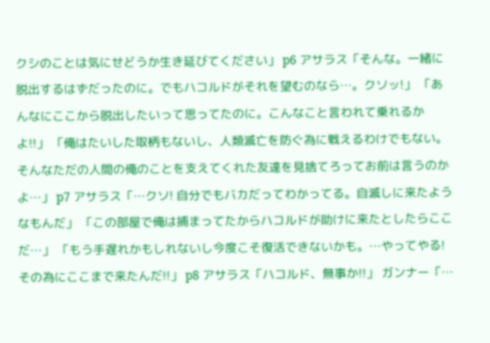クシのことは気にせどうか生き延びてください」 p6 アサラス「そんな。一緒に脱出するはずだったのに。でもハコルドがそれを望むのなら…。クソッ!」 「あんなにここから脱出したいって思ってたのに。こんなこと言われて乗れるかよ!!」 「俺はたいした取柄もないし、人類滅亡を防ぐ為に戦えるわけでもない。そんなただの人間の俺のことを支えてくれた友達を見捨てろってお前は言うのかよ…」 p7 アサラス「…クソ! 自分でもバカだってわかってる。自滅しに来たようなもんだ」 「この部屋で俺は捕まってたからハコルドが助けに来たとしたらここだ…」 「もう手遅れかもしれないし今度こそ復活できないかも。…やってやる! その為にここまで来たんだ!!」 p8 アサラス「ハコルド、無事か!!」 ガンナー「…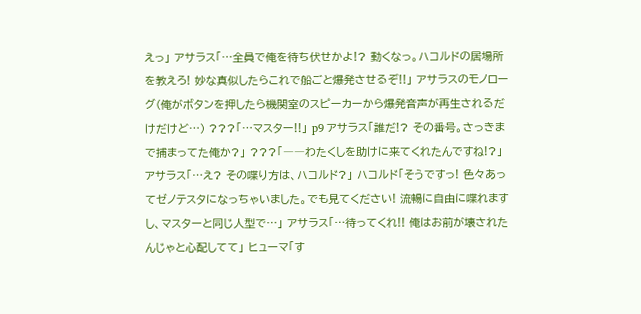えっ」 アサラス「…全員で俺を待ち伏せかよ!? 動くなっ。ハコルドの居場所を教えろ! 妙な真似したらこれで船ごと爆発させるぞ!!」 アサラスのモノローグ(俺がボタンを押したら機関室のスピーカーから爆発音声が再生されるだけだけど…) ???「…マスター!!」 p9 アサラス「誰だ!? その番号。さっきまで捕まってた俺か?」 ???「――わたくしを助けに来てくれたんですね!?」 アサラス「…え? その喋り方は、ハコルド?」 ハコルド「そうですっ! 色々あってゼノテスタになっちゃいました。でも見てください! 流暢に自由に喋れますし、マスターと同じ人型で…」 アサラス「…待ってくれ!! 俺はお前が壊されたんじゃと心配してて」 ヒューマ「す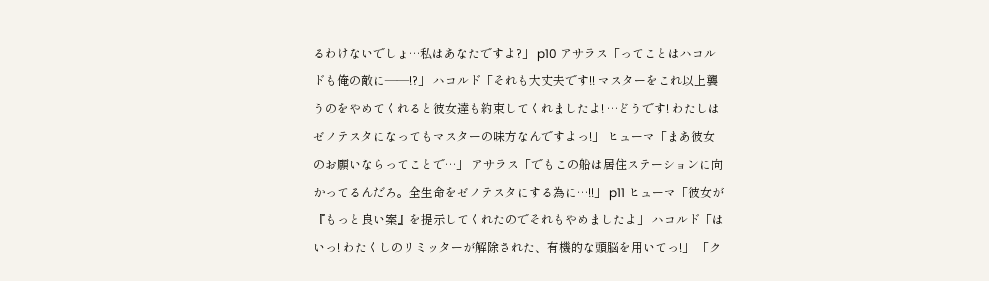るわけないでしょ…私はあなたですよ?」 p10 アサラス「ってことはハコルドも俺の敵に――!?」 ハコルド「それも大丈夫です!! マスターをこれ以上襲うのをやめてくれると彼女達も約束してくれましたよ! …どうです! わたしはゼノテスタになってもマスターの味方なんですよっ!」 ヒューマ「まあ彼女のお願いならってことで…」 アサラス「でもこの船は居住ステーションに向かってるんだろ。全生命をゼノテスタにする為に…!!」 p11 ヒューマ「彼女が『もっと良い案』を提示してくれたのでそれもやめましたよ」 ハコルド「はいっ! わたくしのリミッターが解除された、有機的な頭脳を用いてっ!」 「ク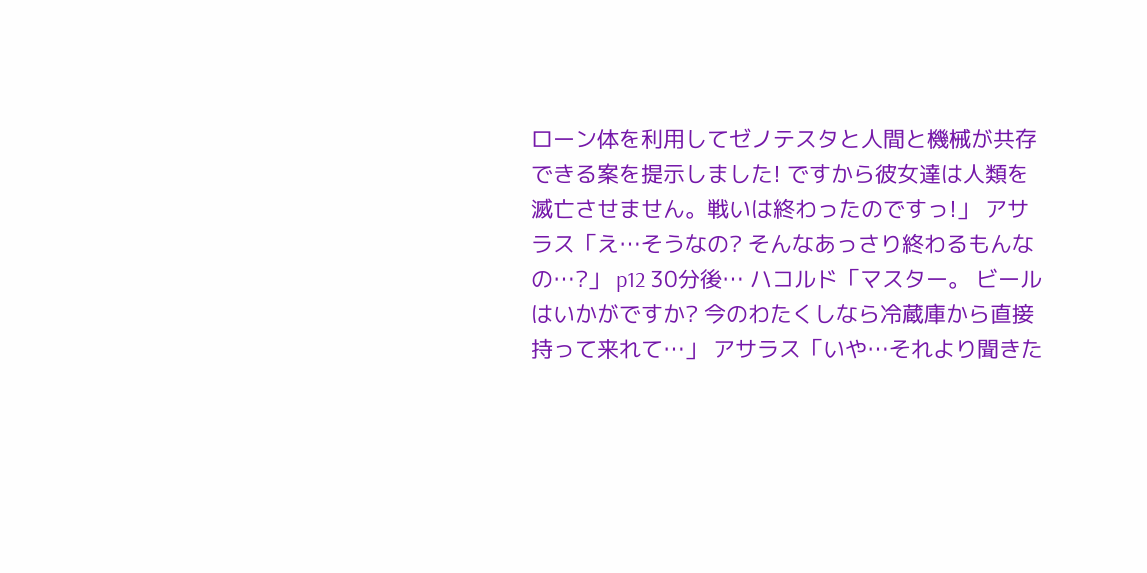ローン体を利用してゼノテスタと人間と機械が共存できる案を提示しました! ですから彼女達は人類を滅亡させません。戦いは終わったのですっ!」 アサラス「え…そうなの? そんなあっさり終わるもんなの…?」 p12 30分後… ハコルド「マスター。 ビールはいかがですか? 今のわたくしなら冷蔵庫から直接持って来れて…」 アサラス「いや…それより聞きた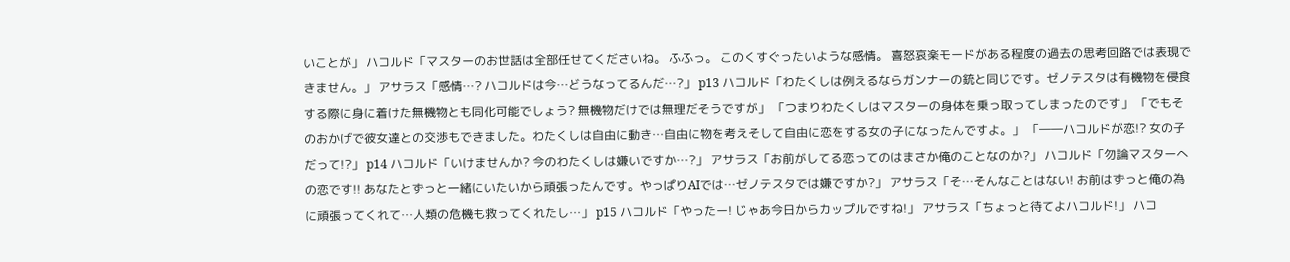いことが」 ハコルド「マスターのお世話は全部任せてくださいね。 ふふっ。 このくすぐったいような感情。 喜怒哀楽モードがある程度の過去の思考回路では表現できません。」 アサラス「感情…? ハコルドは今…どうなってるんだ…?」 p13 ハコルド「わたくしは例えるならガンナーの銃と同じです。ゼノテスタは有機物を侵食する際に身に着けた無機物とも同化可能でしょう? 無機物だけでは無理だそうですが」 「つまりわたくしはマスターの身体を乗っ取ってしまったのです」 「でもそのおかげで彼女達との交渉もできました。わたくしは自由に動き…自由に物を考えそして自由に恋をする女の子になったんですよ。」 「――ハコルドが恋!? 女の子だって!?」 p14 ハコルド「いけませんか? 今のわたくしは嫌いですか…?」 アサラス「お前がしてる恋ってのはまさか俺のことなのか?」 ハコルド「勿論マスターへの恋です!! あなたとずっと一緒にいたいから頑張ったんです。やっぱりAIでは…ゼノテスタでは嫌ですか?」 アサラス「そ…そんなことはない! お前はずっと俺の為に頑張ってくれて…人類の危機も救ってくれたし…」 p15 ハコルド「やったー! じゃあ今日からカップルですね!」 アサラス「ちょっと待てよハコルド!」 ハコ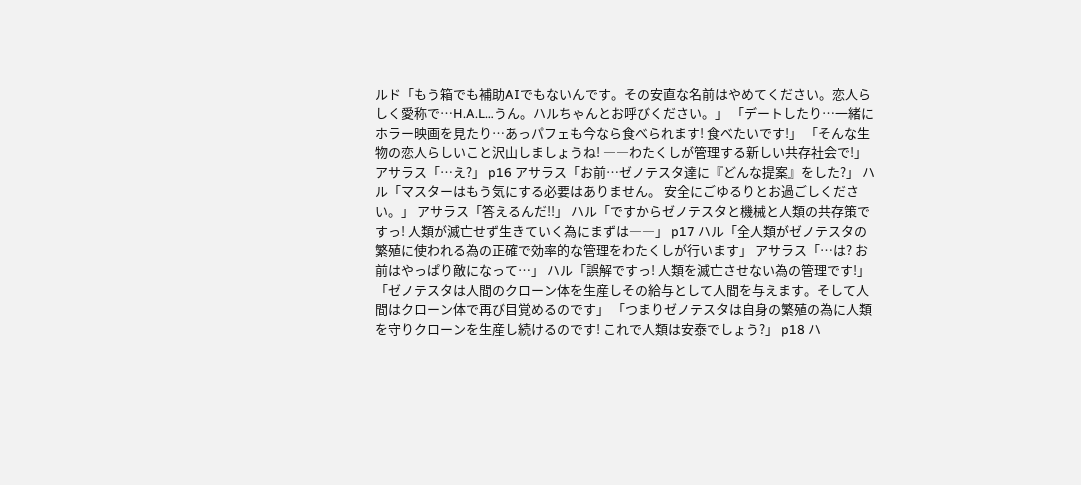ルド「もう箱でも補助AIでもないんです。その安直な名前はやめてください。恋人らしく愛称で…H.A.L…うん。ハルちゃんとお呼びください。」 「デートしたり…一緒にホラー映画を見たり…あっパフェも今なら食べられます! 食べたいです!」 「そんな生物の恋人らしいこと沢山しましょうね! ――わたくしが管理する新しい共存社会で!」 アサラス「…え?」 p16 アサラス「お前…ゼノテスタ達に『どんな提案』をした?」 ハル「マスターはもう気にする必要はありません。 安全にごゆるりとお過ごしください。」 アサラス「答えるんだ!!」 ハル「ですからゼノテスタと機械と人類の共存策ですっ! 人類が滅亡せず生きていく為にまずは――」 p17 ハル「全人類がゼノテスタの繁殖に使われる為の正確で効率的な管理をわたくしが行います」 アサラス「…は? お前はやっぱり敵になって…」 ハル「誤解ですっ! 人類を滅亡させない為の管理です!」 「ゼノテスタは人間のクローン体を生産しその給与として人間を与えます。そして人間はクローン体で再び目覚めるのです」 「つまりゼノテスタは自身の繁殖の為に人類を守りクローンを生産し続けるのです! これで人類は安泰でしょう?」 p18 ハ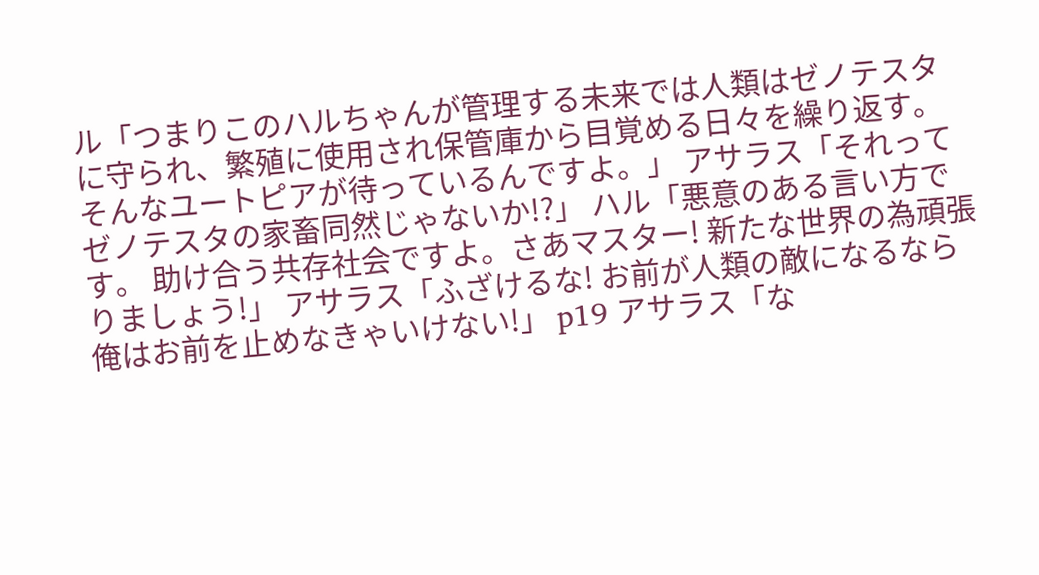ル「つまりこのハルちゃんが管理する未来では人類はゼノテスタに守られ、繁殖に使用され保管庫から目覚める日々を繰り返す。そんなユートピアが待っているんですよ。」 アサラス「それってゼノテスタの家畜同然じゃないか!?」 ハル「悪意のある言い方です。 助け合う共存社会ですよ。さあマスター! 新たな世界の為頑張りましょう!」 アサラス「ふざけるな! お前が人類の敵になるなら俺はお前を止めなきゃいけない!」 p19 アサラス「な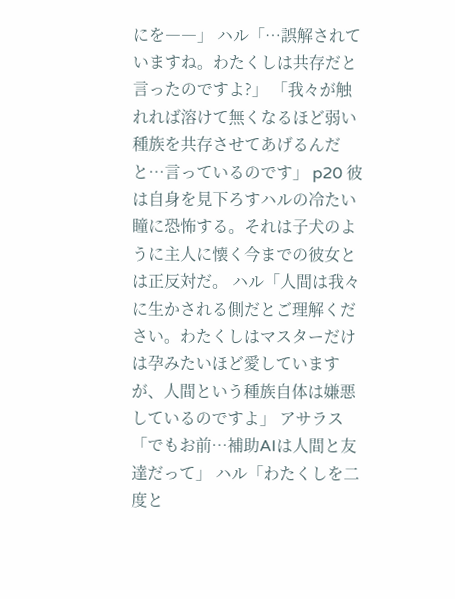にを――」 ハル「…誤解されていますね。わたくしは共存だと言ったのですよ?」 「我々が触れれば溶けて無くなるほど弱い種族を共存させてあげるんだと…言っているのです」 p20 彼は自身を見下ろすハルの冷たい瞳に恐怖する。それは子犬のように主人に懐く今までの彼女とは正反対だ。 ハル「人間は我々に生かされる側だとご理解ください。わたくしはマスターだけは孕みたいほど愛していますが、人間という種族自体は嫌悪しているのですよ」 アサラス「でもお前…補助AIは人間と友達だって」 ハル「わたくしを二度と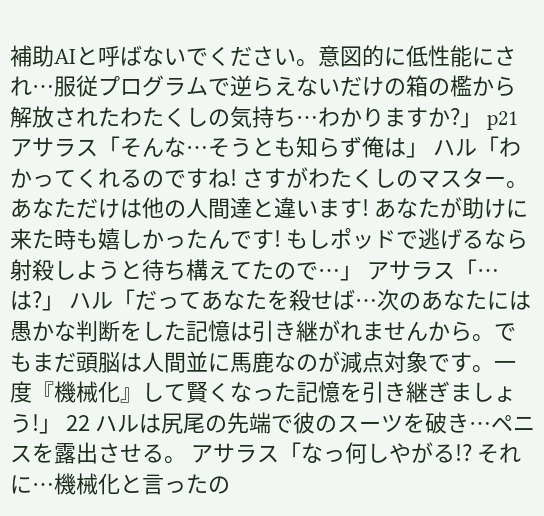補助AIと呼ばないでください。意図的に低性能にされ…服従プログラムで逆らえないだけの箱の檻から解放されたわたくしの気持ち…わかりますか?」 p21 アサラス「そんな…そうとも知らず俺は」 ハル「わかってくれるのですね! さすがわたくしのマスター。 あなただけは他の人間達と違います! あなたが助けに来た時も嬉しかったんです! もしポッドで逃げるなら射殺しようと待ち構えてたので…」 アサラス「…は?」 ハル「だってあなたを殺せば…次のあなたには愚かな判断をした記憶は引き継がれませんから。でもまだ頭脳は人間並に馬鹿なのが減点対象です。一度『機械化』して賢くなった記憶を引き継ぎましょう!」 22 ハルは尻尾の先端で彼のスーツを破き…ペニスを露出させる。 アサラス「なっ何しやがる!? それに…機械化と言ったの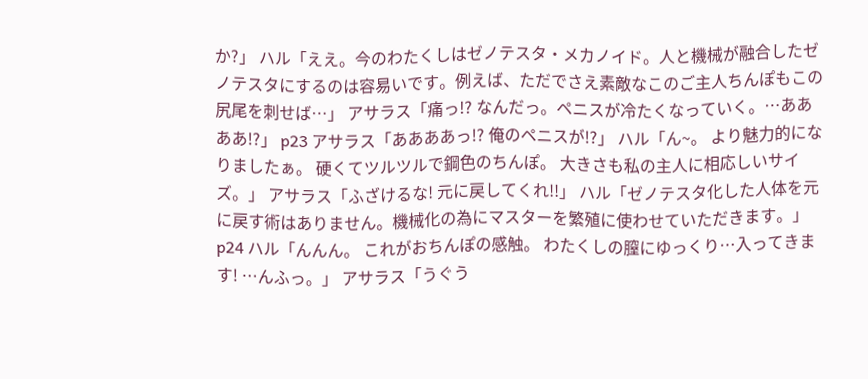か?」 ハル「ええ。今のわたくしはゼノテスタ・メカノイド。人と機械が融合したゼノテスタにするのは容易いです。例えば、ただでさえ素敵なこのご主人ちんぽもこの尻尾を刺せば…」 アサラス「痛っ!? なんだっ。ペニスが冷たくなっていく。…ああああ!?」 p23 アサラス「ああああっ!? 俺のペニスが!?」 ハル「ん~。 より魅力的になりましたぁ。 硬くてツルツルで鋼色のちんぽ。 大きさも私の主人に相応しいサイズ。」 アサラス「ふざけるな! 元に戻してくれ!!」 ハル「ゼノテスタ化した人体を元に戻す術はありません。機械化の為にマスターを繁殖に使わせていただきます。」 p24 ハル「んんん。 これがおちんぽの感触。 わたくしの膣にゆっくり…入ってきます! …んふっ。」 アサラス「うぐう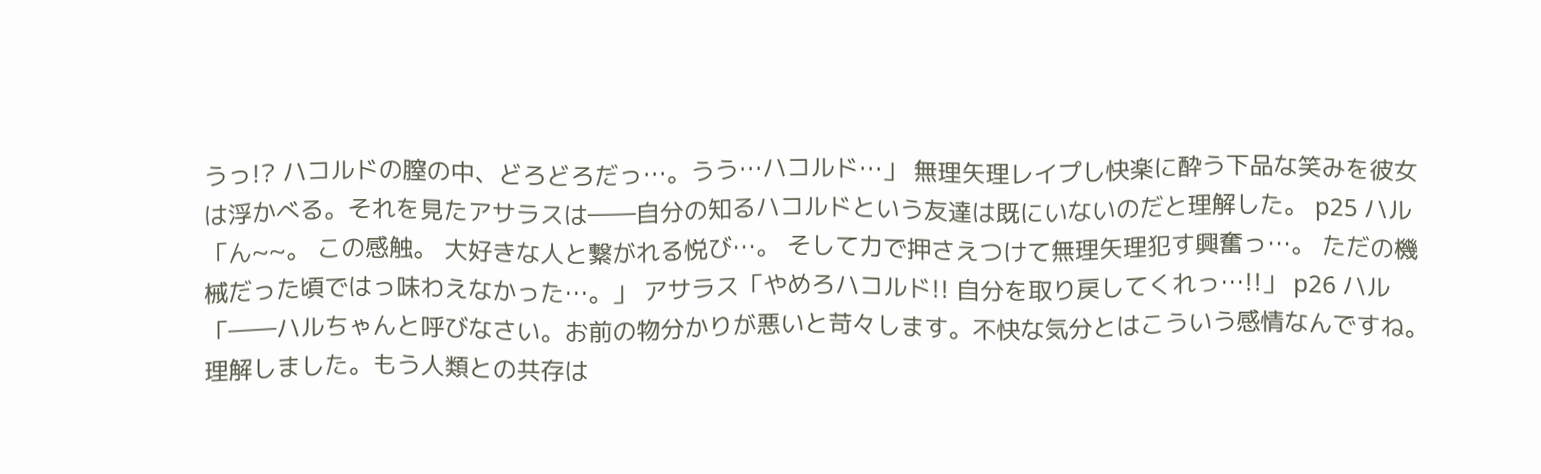うっ!? ハコルドの膣の中、どろどろだっ…。うう…ハコルド…」 無理矢理レイプし快楽に酔う下品な笑みを彼女は浮かべる。それを見たアサラスは――自分の知るハコルドという友達は既にいないのだと理解した。 p25 ハル「ん~~。 この感触。 大好きな人と繋がれる悦び…。 そして力で押さえつけて無理矢理犯す興奮っ…。 ただの機械だった頃ではっ味わえなかった…。」 アサラス「やめろハコルド!! 自分を取り戻してくれっ…!!」 p26 ハル「――ハルちゃんと呼びなさい。お前の物分かりが悪いと苛々します。不快な気分とはこういう感情なんですね。理解しました。もう人類との共存は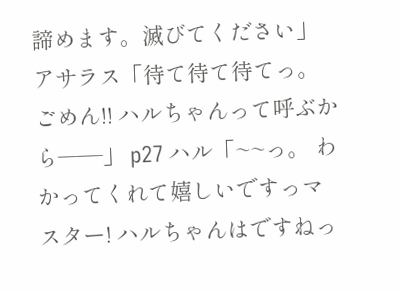諦めます。滅びてください」 アサラス「待て待て待てっ。ごめん!! ハルちゃんって呼ぶから――」 p27 ハル「~~っ。 わかってくれて嬉しいですっマスター! ハルちゃんはですねっ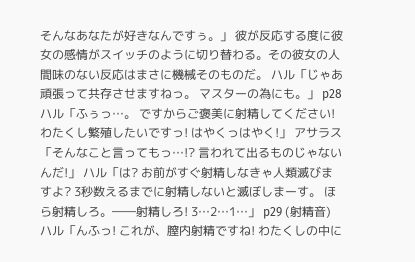そんなあなたが好きなんですぅ。」 彼が反応する度に彼女の感情がスイッチのように切り替わる。その彼女の人間味のない反応はまさに機械そのものだ。 ハル「じゃあ頑張って共存させますねっ。 マスターの為にも。」 p28 ハル「ふぅっ…。 ですからご褒美に射精してください! わたくし繁殖したいですっ! はやくっはやく!」 アサラス「そんなこと言ってもっ…!? 言われて出るものじゃないんだ!」 ハル「は? お前がすぐ射精しなきゃ人類滅びますよ? 3秒数えるまでに射精しないと滅ぼしまーす。 ほら射精しろ。――射精しろ! 3…2…1…」 p29 (射精音) ハル「んふっ! これが、膣内射精ですね! わたくしの中に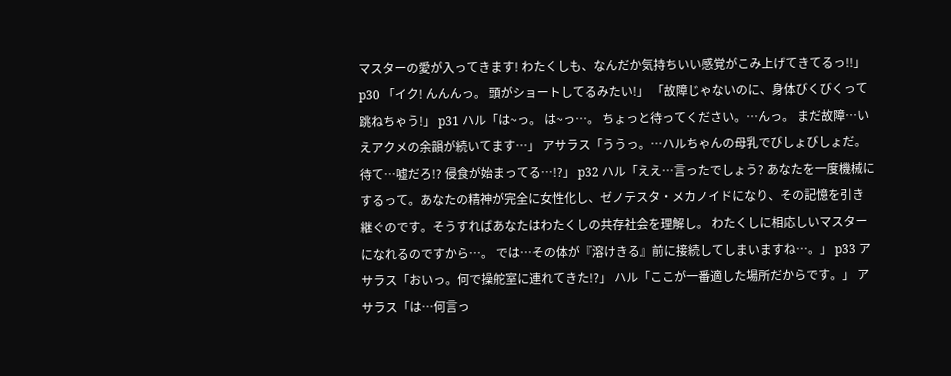マスターの愛が入ってきます! わたくしも、なんだか気持ちいい感覚がこみ上げてきてるっ!!」 p30 「イク! んんんっ。 頭がショートしてるみたい!」 「故障じゃないのに、身体びくびくって跳ねちゃう!」 p31 ハル「は~っ。 は~っ…。 ちょっと待ってください。…んっ。 まだ故障…いえアクメの余韻が続いてます…」 アサラス「ううっ。…ハルちゃんの母乳でびしょびしょだ。待て…嘘だろ!? 侵食が始まってる…!?」 p32 ハル「ええ…言ったでしょう? あなたを一度機械にするって。あなたの精神が完全に女性化し、ゼノテスタ・メカノイドになり、その記憶を引き継ぐのです。そうすればあなたはわたくしの共存社会を理解し。 わたくしに相応しいマスターになれるのですから…。 では…その体が『溶けきる』前に接続してしまいますね…。」 p33 アサラス「おいっ。何で操舵室に連れてきた!?」 ハル「ここが一番適した場所だからです。」 アサラス「は…何言っ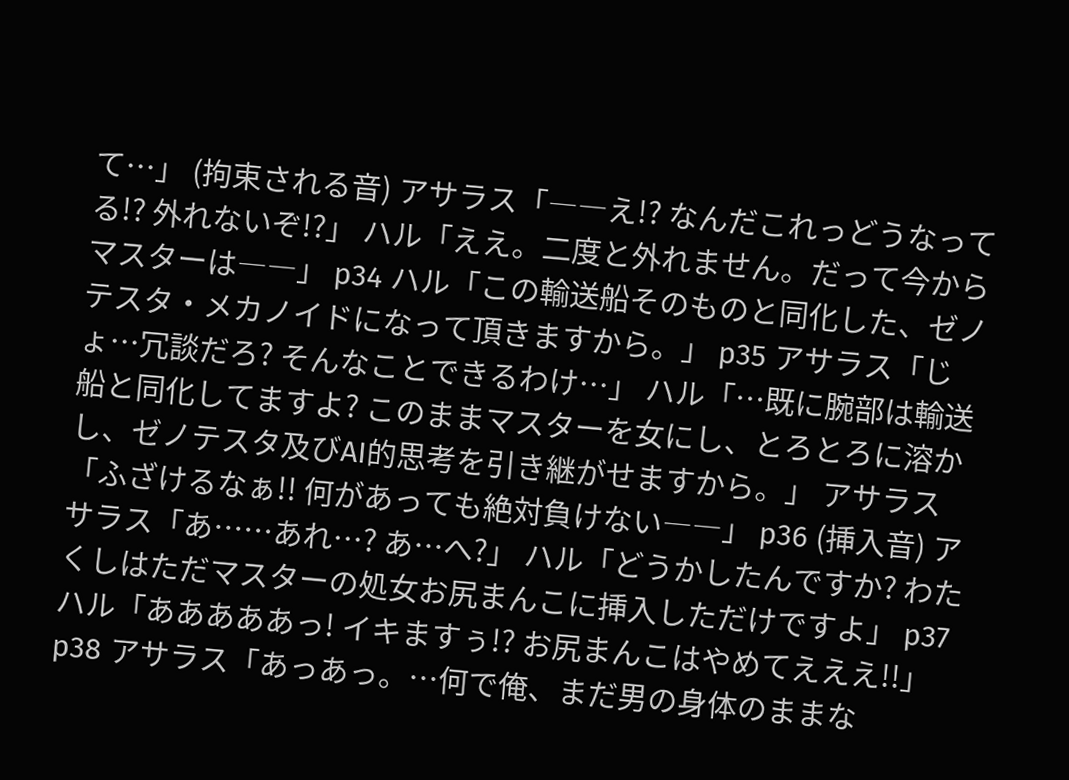て…」 (拘束される音) アサラス「――え!? なんだこれっどうなってる!? 外れないぞ!?」 ハル「ええ。二度と外れません。だって今からマスターは――」 p34 ハル「この輸送船そのものと同化した、ゼノテスタ・メカノイドになって頂きますから。」 p35 アサラス「じょ…冗談だろ? そんなことできるわけ…」 ハル「…既に腕部は輸送船と同化してますよ? このままマスターを女にし、とろとろに溶かし、ゼノテスタ及びAI的思考を引き継がせますから。」 アサラス「ふざけるなぁ!! 何があっても絶対負けない――」 p36 (挿入音) アサラス「あ……あれ…? あ…へ?」 ハル「どうかしたんですか? わたくしはただマスターの処女お尻まんこに挿入しただけですよ」 p37 ハル「あああああっ! イキますぅ!? お尻まんこはやめてえええ!!」 p38 アサラス「あっあっ。…何で俺、まだ男の身体のままな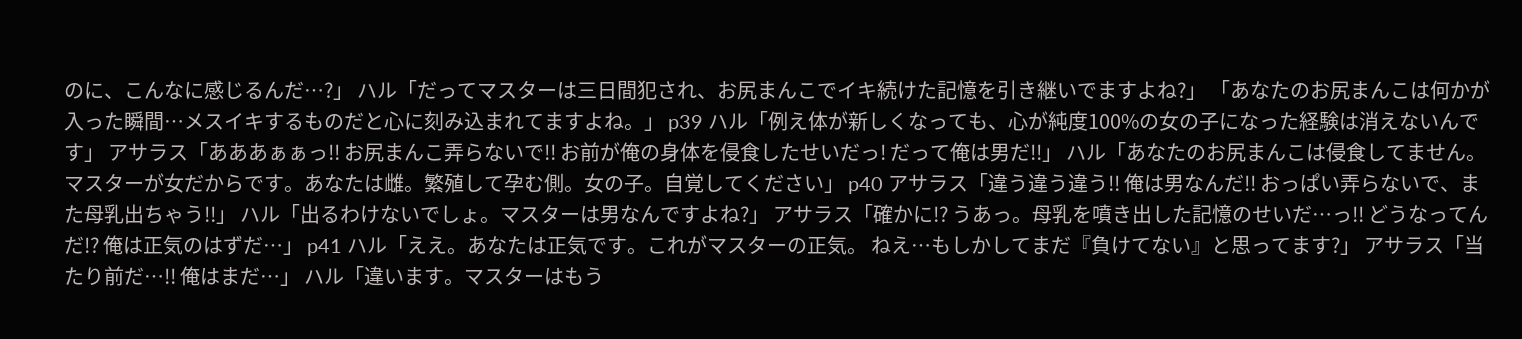のに、こんなに感じるんだ…?」 ハル「だってマスターは三日間犯され、お尻まんこでイキ続けた記憶を引き継いでますよね?」 「あなたのお尻まんこは何かが入った瞬間…メスイキするものだと心に刻み込まれてますよね。」 p39 ハル「例え体が新しくなっても、心が純度100%の女の子になった経験は消えないんです」 アサラス「あああぁぁっ!! お尻まんこ弄らないで!! お前が俺の身体を侵食したせいだっ! だって俺は男だ!!」 ハル「あなたのお尻まんこは侵食してません。マスターが女だからです。あなたは雌。繁殖して孕む側。女の子。自覚してください」 p40 アサラス「違う違う違う!! 俺は男なんだ!! おっぱい弄らないで、また母乳出ちゃう!!」 ハル「出るわけないでしょ。マスターは男なんですよね?」 アサラス「確かに!? うあっ。母乳を噴き出した記憶のせいだ…っ!! どうなってんだ!? 俺は正気のはずだ…」 p41 ハル「ええ。あなたは正気です。これがマスターの正気。 ねえ…もしかしてまだ『負けてない』と思ってます?」 アサラス「当たり前だ…!! 俺はまだ…」 ハル「違います。マスターはもう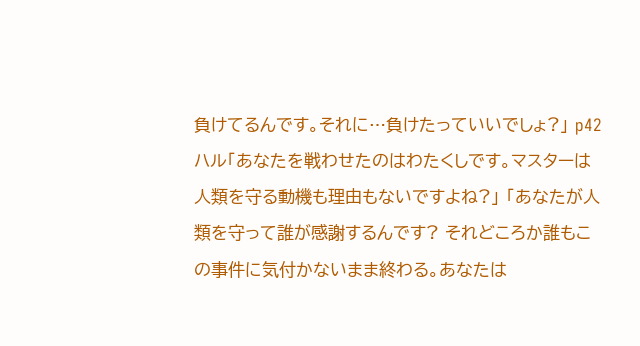負けてるんです。それに…負けたっていいでしょ?」 p42 ハル「あなたを戦わせたのはわたくしです。マスターは人類を守る動機も理由もないですよね?」 「あなたが人類を守って誰が感謝するんです? それどころか誰もこの事件に気付かないまま終わる。あなたは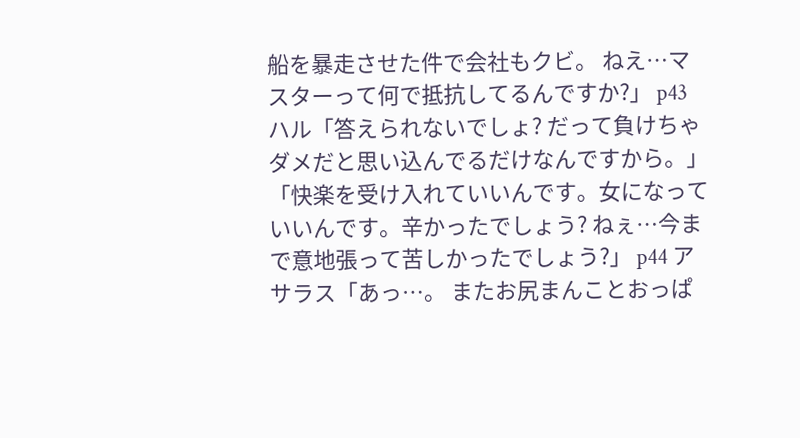船を暴走させた件で会社もクビ。 ねえ…マスターって何で抵抗してるんですか?」 p43 ハル「答えられないでしょ? だって負けちゃダメだと思い込んでるだけなんですから。」 「快楽を受け入れていいんです。女になっていいんです。辛かったでしょう? ねぇ…今まで意地張って苦しかったでしょう?」 p44 アサラス「あっ…。 またお尻まんことおっぱ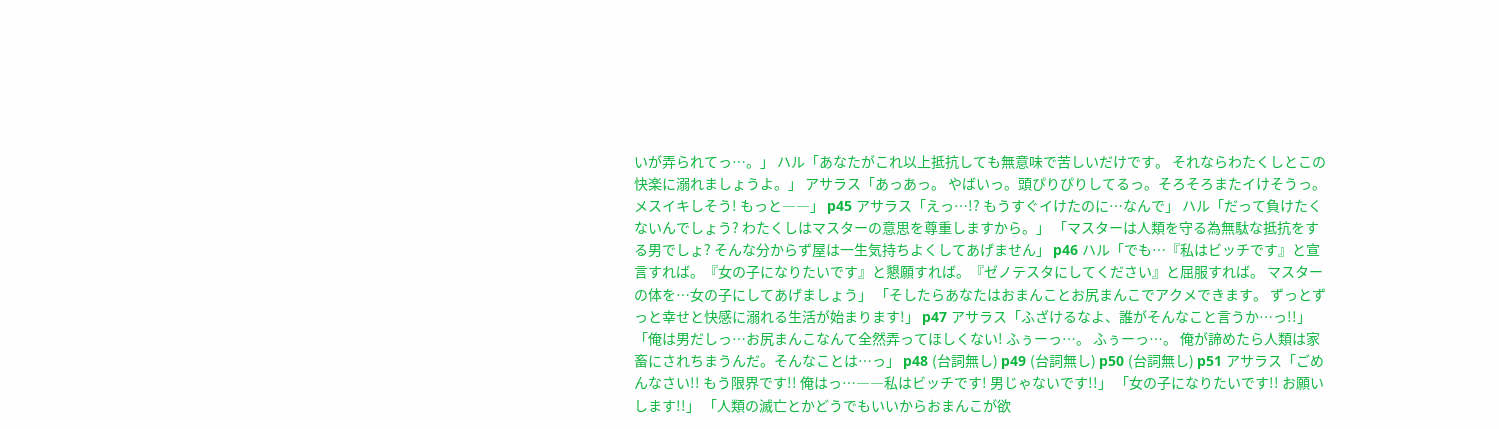いが弄られてっ…。」 ハル「あなたがこれ以上抵抗しても無意味で苦しいだけです。 それならわたくしとこの快楽に溺れましょうよ。」 アサラス「あっあっ。 やばいっ。頭ぴりぴりしてるっ。そろそろまたイけそうっ。メスイキしそう! もっと――」 p45 アサラス「えっ…!? もうすぐイけたのに…なんで」 ハル「だって負けたくないんでしょう? わたくしはマスターの意思を尊重しますから。」 「マスターは人類を守る為無駄な抵抗をする男でしょ? そんな分からず屋は一生気持ちよくしてあげません」 p46 ハル「でも…『私はビッチです』と宣言すれば。『女の子になりたいです』と懇願すれば。『ゼノテスタにしてください』と屈服すれば。 マスターの体を…女の子にしてあげましょう」 「そしたらあなたはおまんことお尻まんこでアクメできます。 ずっとずっと幸せと快感に溺れる生活が始まります!」 p47 アサラス「ふざけるなよ、誰がそんなこと言うか…っ!!」 「俺は男だしっ…お尻まんこなんて全然弄ってほしくない! ふぅーっ…。 ふぅーっ…。 俺が諦めたら人類は家畜にされちまうんだ。そんなことは…っ」 p48 (台詞無し) p49 (台詞無し) p50 (台詞無し) p51 アサラス「ごめんなさい!! もう限界です!! 俺はっ…――私はビッチです! 男じゃないです!!」 「女の子になりたいです!! お願いします!!」 「人類の滅亡とかどうでもいいからおまんこが欲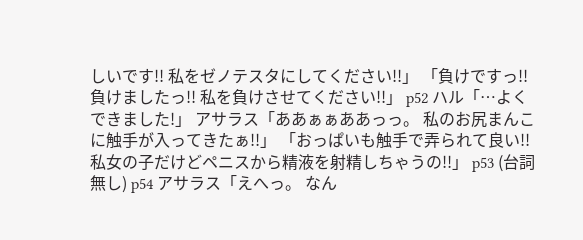しいです!! 私をゼノテスタにしてください!!」 「負けですっ!! 負けましたっ!! 私を負けさせてください!!」 p52 ハル「…よくできました!」 アサラス「ああぁぁああっっ。 私のお尻まんこに触手が入ってきたぁ!!」 「おっぱいも触手で弄られて良い!! 私女の子だけどペニスから精液を射精しちゃうの!!」 p53 (台詞無し) p54 アサラス「えへっ。 なん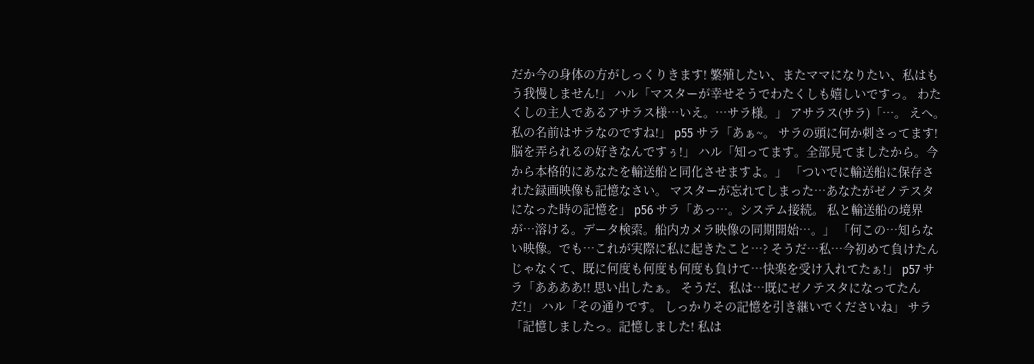だか今の身体の方がしっくりきます! 繁殖したい、またママになりたい、私はもう我慢しません!」 ハル「マスターが幸せそうでわたくしも嬉しいですっ。 わたくしの主人であるアサラス様…いえ。…サラ様。」 アサラス(サラ)「…。 えへ。私の名前はサラなのですね!」 p55 サラ「あぁ~。 サラの頭に何か刺さってます! 脳を弄られるの好きなんですぅ!」 ハル「知ってます。全部見てましたから。今から本格的にあなたを輸送船と同化させますよ。」 「ついでに輸送船に保存された録画映像も記憶なさい。 マスターが忘れてしまった…あなたがゼノテスタになった時の記憶を」 p56 サラ「あっ…。システム接続。 私と輸送船の境界が…溶ける。データ検索。船内カメラ映像の同期開始…。」 「何この…知らない映像。でも…これが実際に私に起きたこと…? そうだ…私…今初めて負けたんじゃなくて、既に何度も何度も何度も負けて…快楽を受け入れてたぁ!」 p57 サラ「ああああ!! 思い出したぁ。 そうだ、私は…既にゼノテスタになってたんだ!」 ハル「その通りです。 しっかりその記憶を引き継いでくださいね」 サラ「記憶しましたっ。記憶しました! 私は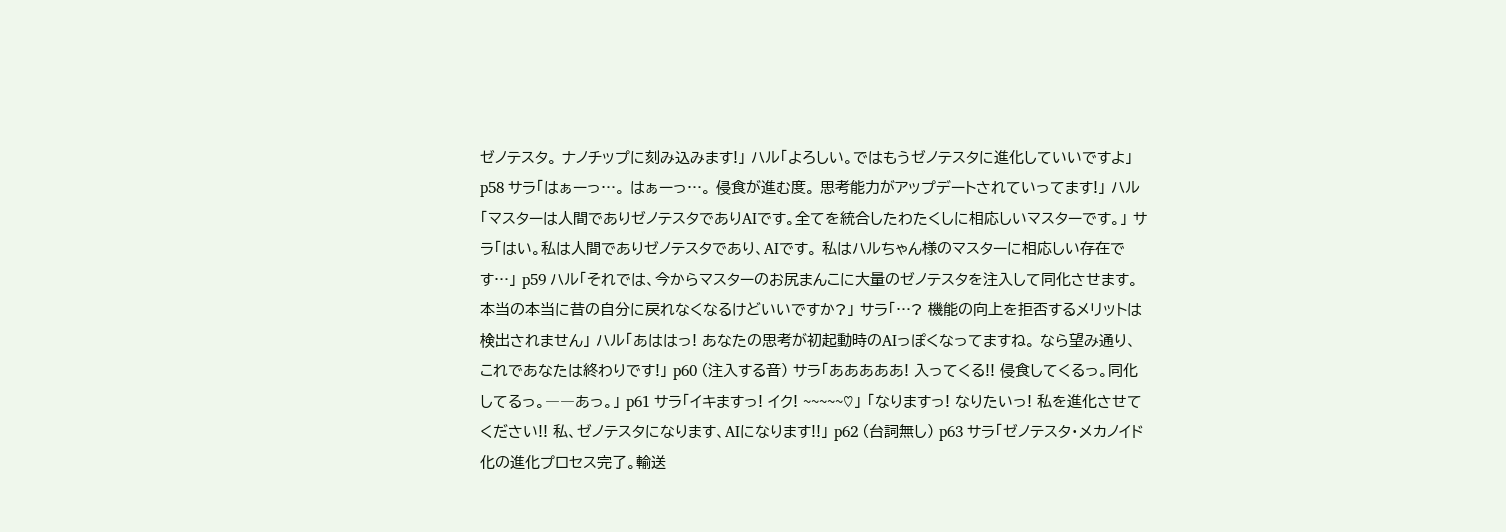ゼノテスタ。 ナノチップに刻み込みます!」 ハル「よろしい。ではもうゼノテスタに進化していいですよ」 p58 サラ「はぁーっ…。 はぁーっ…。 侵食が進む度。 思考能力がアップデートされていってます!」 ハル「マスターは人間でありゼノテスタでありAIです。全てを統合したわたくしに相応しいマスターです。」 サラ「はい。私は人間でありゼノテスタであり、AIです。 私はハルちゃん様のマスターに相応しい存在です…」 p59 ハル「それでは、今からマスターのお尻まんこに大量のゼノテスタを注入して同化させます。本当の本当に昔の自分に戻れなくなるけどいいですか?」 サラ「…? 機能の向上を拒否するメリットは検出されません」 ハル「あははっ! あなたの思考が初起動時のAIっぽくなってますね。 なら望み通り、これであなたは終わりです!」 p60 (注入する音) サラ「あああああ! 入ってくる!! 侵食してくるっ。同化してるっ。――あっ。」 p61 サラ「イキますっ! イク! ~~~~~♡」 「なりますっ! なりたいっ! 私を進化させてください!! 私、ゼノテスタになります、AIになります!!」 p62 (台詞無し) p63 サラ「ゼノテスタ・メカノイド化の進化プロセス完了。輸送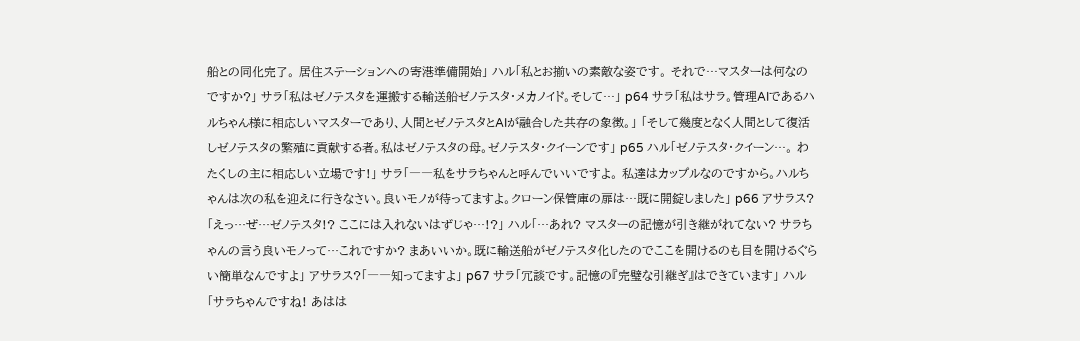船との同化完了。 居住ステーションへの寄港準備開始」 ハル「私とお揃いの素敵な姿です。 それで…マスターは何なのですか?」 サラ「私はゼノテスタを運搬する輸送船ゼノテスタ・メカノイド。そして…」 p64 サラ「私はサラ。管理AIであるハルちゃん様に相応しいマスターであり、人間とゼノテスタとAIが融合した共存の象徴。」 「そして幾度となく人間として復活しゼノテスタの繁殖に貢献する者。私はゼノテスタの母。ゼノテスタ・クイーンです」 p65 ハル「ゼノテスタ・クイーン…。 わたくしの主に相応しい立場です!」 サラ「――私をサラちゃんと呼んでいいですよ。 私達はカップルなのですから。ハルちゃんは次の私を迎えに行きなさい。良いモノが待ってますよ。クローン保管庫の扉は…既に開錠しました」 p66 アサラス?「えっ…ぜ…ゼノテスタ!? ここには入れないはずじゃ…!?」 ハル「…あれ? マスターの記憶が引き継がれてない? サラちゃんの言う良いモノって…これですか? まあいいか。既に輸送船がゼノテスタ化したのでここを開けるのも目を開けるぐらい簡単なんですよ」 アサラス?「――知ってますよ」 p67 サラ「冗談です。記憶の『完璧な引継ぎ』はできています」 ハル「サラちゃんですね! あはは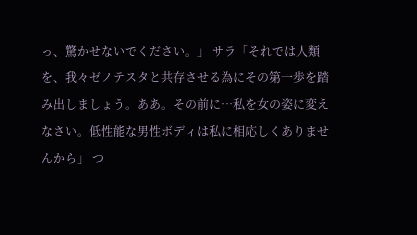っ、驚かせないでください。」 サラ「それでは人類を、我々ゼノテスタと共存させる為にその第一歩を踏み出しましょう。ああ。その前に…私を女の姿に変えなさい。低性能な男性ボディは私に相応しくありませんから」 つ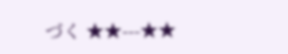づく ★★---★★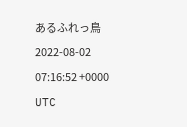あるふれっ鳥
2022-08-02 07:16:52 +0000 UTC